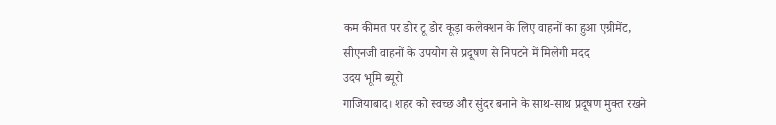कम कीमत पर डोर टू डोर कूड़ा कलेक्शन के लिए वाहनों का हुआ एग्रीमेंट, सीएनजी वाहनों के उपयोग से प्रदूषण से निपटने में मिलेगी मदद
उदय भूमि ब्यूरो
गाजियाबाद। शहर को स्वच्छ और सुंदर बनाने के साथ-साथ प्रदूषण मुक्त रखने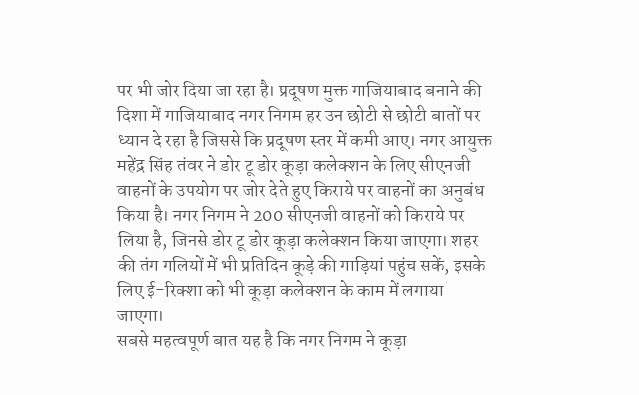पर भी जोर दिया जा रहा है। प्रदूषण मुक्त गाजियाबाद बनाने की दिशा में गाजियाबाद नगर निगम हर उन छोटी से छोटी बातों पर ध्यान दे रहा है जिससे कि प्रदूषण स्तर में कमी आए। नगर आयुक्त महेंद्र सिंह तंवर ने डोर टू डोर कूड़ा कलेक्शन के लिए सीएनजी वाहनों के उपयोग पर जोर देते हुए किराये पर वाहनों का अनुबंध किया है। नगर निगम ने 200 सीएनजी वाहनों को किराये पर लिया है, जिनसे डोर टू डोर कूड़ा कलेक्शन किया जाएगा। शहर की तंग गलियों में भी प्रतिदिन कूड़े की गाड़ियां पहुंच सकें, इसके लिए ई-रिक्शा को भी कूड़ा कलेक्शन के काम में लगाया जाएगा।
सबसे महत्वपूर्ण बात यह है कि नगर निगम ने कूड़ा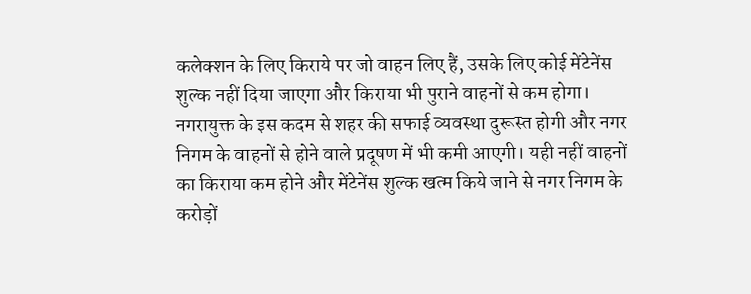कलेक्शन के लिए किराये पर जो वाहन लिए हैं, उसके लिए कोई मेंटेनेंस शुल्क नहीं दिया जाएगा और किराया भी पुराने वाहनों से कम होगा। नगरायुक्त के इस कदम से शहर की सफाई व्यवस्था दुरूस्त होगी और नगर निगम के वाहनों से होने वाले प्रदूषण में भी कमी आएगी। यही नहीं वाहनों का किराया कम होने और मेंटेनेंस शुल्क खत्म किये जाने से नगर निगम के करोड़ों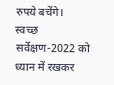रुपये बचेंगे।
स्वच्छ सर्वेक्षण-2022 को ध्यान में रखकर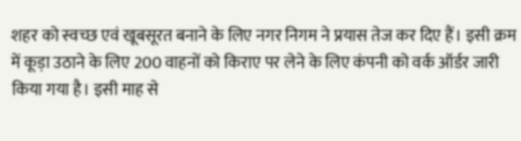शहर को स्वच्छ एवं खूबसूरत बनाने के लिए नगर निगम ने प्रयास तेज कर दिए हैं। इसी क्रम में कूड़ा उठाने के लिए 200 वाहनों को किराए पर लेने के लिए कंपनी को वर्क ऑर्डर जारी किया गया है। इसी माह से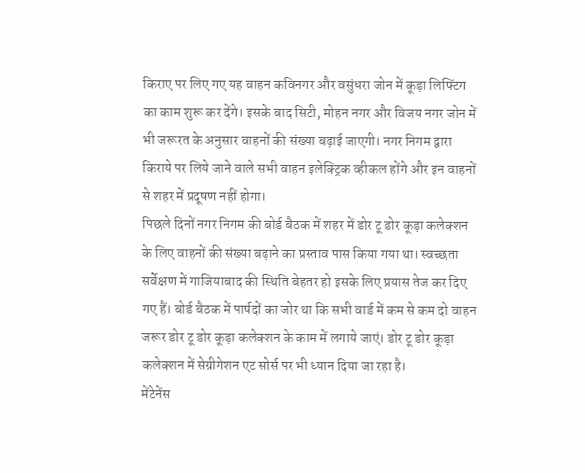किराए पर लिए गए यह वाहन कविनगर और वसुंधरा जोन में कूड़ा लिफ्टिंग का काम शुरू कर देंगे। इसके बाद सिटी, मोहन नगर और विजय नगर जोन में भी जरूरत के अनुसार वाहनों की संख्या बढ़ाई जाएगी। नगर निगम द्वारा किराये पर लिये जाने वाले सभी वाहन इलेक्ट्रिक व्हीकल होंगे और इन वाहनों से शहर में प्रदूषण नहीं होगा।
पिछले दिनों नगर निगम की बोर्ड बैठक में शहर में डोर टू डोर कूड़ा कलेक्शन के लिए वाहनों की संख्या बढ़ाने का प्रस्ताव पास किया गया था। स्वच्छता सर्वेक्षण में गाजियाबाद की स्थिति बेहतर हो इसके लिए प्रयास तेज कर दिए गए हैं। बोर्ड बैठक में पार्षदों का जोर था कि सभी वार्ड में कम से कम दो वाहन जरूर डोर टू डोर कूड़ा कलेक्शन के काम में लगाये जाएं। डोर टू डोर कूड़ा कलेक्शन में सेग्रीगेशन एट सोर्स पर भी ध्यान दिया जा रहा है।
मेंटेनेंस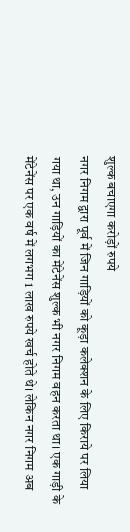शुल्क बचाएगा करोड़ों रुपये
नगर निगम द्वारा पूर्व में जिन गाड़ियों को कूड़ा कलेक्शन के लिए किराये पर लिया गया था, उन गाड़ियों का मेंटेनेंस शुल्क भी नगर निगम वहन करता था। एक गाड़ी के मेंटेनेंस पर एक वर्ष में लगभग 1 लाख रुपये खर्च होते थे। लेकिन नगर निगम अब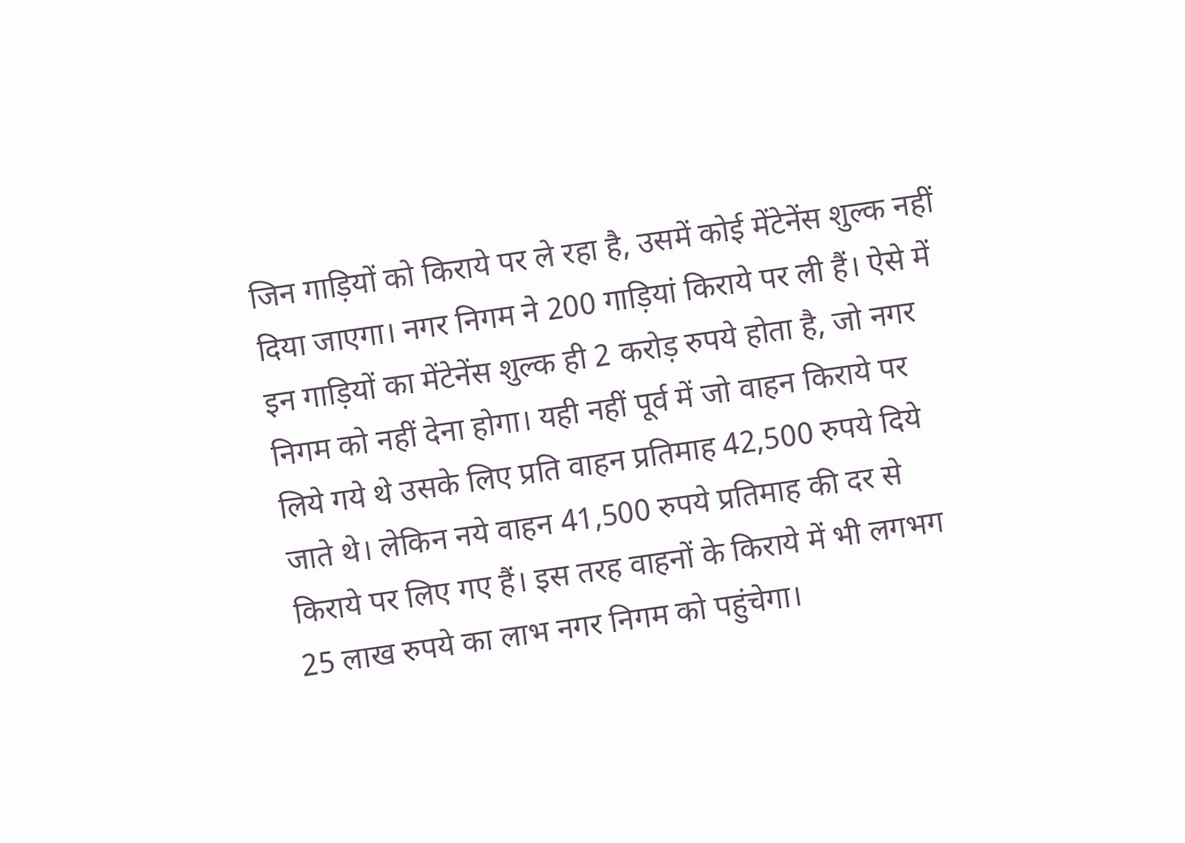जिन गाड़ियों को किराये पर ले रहा है, उसमें कोई मेंटेनेंस शुल्क नहीं दिया जाएगा। नगर निगम ने 200 गाड़ियां किराये पर ली हैं। ऐसे में इन गाड़ियों का मेंटेनेंस शुल्क ही 2 करोड़ रुपये होता है, जो नगर निगम को नहीं देना होगा। यही नहीं पूर्व में जो वाहन किराये पर लिये गये थे उसके लिए प्रति वाहन प्रतिमाह 42,500 रुपये दिये जाते थे। लेकिन नये वाहन 41,500 रुपये प्रतिमाह की दर से किराये पर लिए गए हैं। इस तरह वाहनों के किराये में भी लगभग 25 लाख रुपये का लाभ नगर निगम को पहुंचेगा।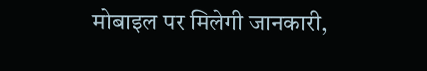मोबाइल पर मिलेगी जानकारी,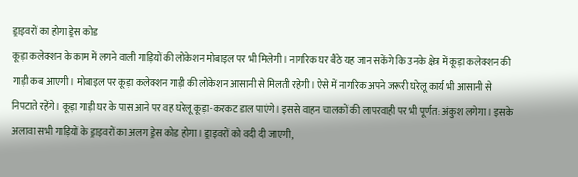ड्राइवरों का होगा ड्रेस कोड
कूड़ा कलेक्शन के काम में लगने वाली गाड़ियों की लोकेशन मोबाइल पर भी मिलेगी। नागरिक घर बैठे यह जान सकेंगे कि उनके क्षेत्र में कूड़ा कलेक्शन की गाड़ी कब आएगी। मोबाइल पर कूड़ा कलेक्शन गाड़ी की लोकेशन आसानी से मिलती रहेगी। ऐसे में नागरिक अपने जरूरी घरेलू कार्य भी आसानी से निपटाते रहेंगे। कूड़ा गाड़ी घर के पास आने पर वह घरेलू कूड़ा-करकट डाल पाएंगे। इससे वाहन चालकों की लापरवाही पर भी पूर्णत: अंकुश लगेगा। इसके अलावा सभी गाड़ियों के ड्राइवरों का अलग ड्रेस कोड होगा। ड्राइवरों को वदी दी जाएगी,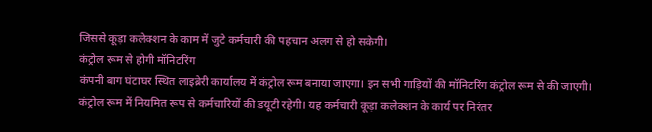जिससे कूड़ा कलेक्शन के काम में जुटे कर्मचारी की पहचान अलग से हो सकेगी।
कंट्रोल रूम से होगी मॉनिटरिंग
कंपनी बाग घंटाघर स्थित लाइब्रेरी कार्यालय में कंट्रोल रूम बनाया जाएगा। इन सभी गाड़ियों की मॉनिटरिंग कंट्रोल रूम से की जाएगी। कंट्रोल रूम में नियमित रूप से कर्मचारियों की डयूटी रहेगी। यह कर्मचारी कूड़ा कलेक्शन के कार्य पर निरंतर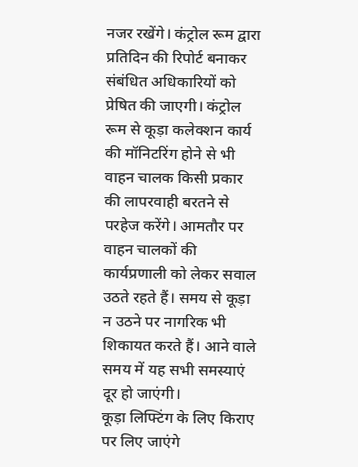नजर रखेंगे। कंट्रोल रूम द्वारा प्रतिदिन की रिपोर्ट बनाकर संबंधित अधिकारियों को प्रेषित की जाएगी। कंट्रोल रूम से कूड़ा कलेक्शन कार्य की मॉनिटरिंग होने से भी वाहन चालक किसी प्रकार की लापरवाही बरतने से परहेज करेंगे। आमतौर पर वाहन चालकों की कार्यप्रणाली को लेकर सवाल उठते रहते हैं। समय से कूड़ा न उठने पर नागरिक भी शिकायत करते हैं। आने वाले समय में यह सभी समस्याएं दूर हो जाएंगी।
कूड़ा लिफ्टिंग के लिए किराए पर लिए जाएंगे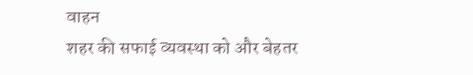वाहन
शहर की सफाई व्यवस्था को और बेहतर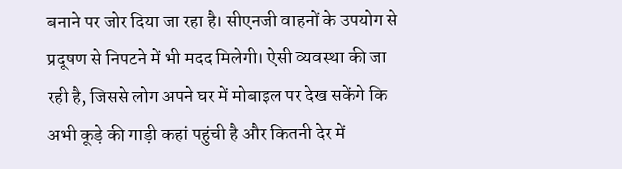बनाने पर जोर दिया जा रहा है। सीएनजी वाहनों के उपयोग से प्रदूषण से निपटने में भी मदद मिलेगी। ऐसी व्यवस्था की जा रही है, जिससे लोग अपने घर में मोबाइल पर देख सकेंगे कि अभी कूड़े की गाड़ी कहां पहुंची है और कितनी देर में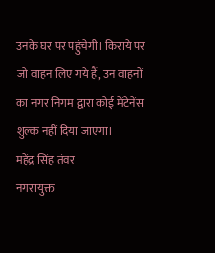उनके घर पर पहुंचेगी। किराये पर जो वाहन लिए गये हैं, उन वाहनों का नगर निगम द्वारा कोई मेंटेनेंस शुल्क नहीं दिया जाएगा।
महेंद्र सिंह तंवर
नगरायुक्त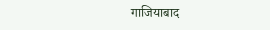गाजियाबाद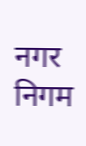नगर निगम